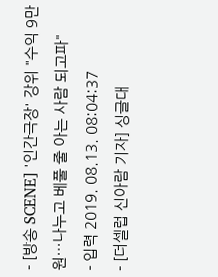- [방송 SCENE] '인간극장' 강위 "수익 9만원…나누고 베풀 줄 아는 사람 되고파"
- 입력 2019. 08.13. 08:04:37
- [더셀럽 신아람 기자] 싱글대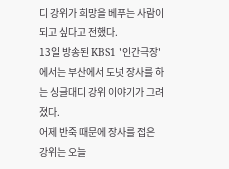디 강위가 희망을 베푸는 사람이 되고 싶다고 전했다.
13일 방송된 KBS1 '인간극장'에서는 부산에서 도넛 장사를 하는 싱글대디 강위 이야기가 그려졌다.
어제 반죽 때문에 장사를 접은 강위는 오늘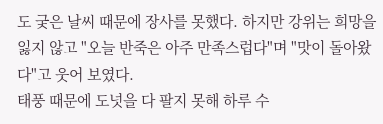도 궂은 날씨 때문에 장사를 못했다. 하지만 강위는 희망을 잃지 않고 "오늘 반죽은 아주 만족스럽다"며 "맛이 돌아왔다"고 웃어 보였다.
태풍 때문에 도넛을 다 팔지 못해 하루 수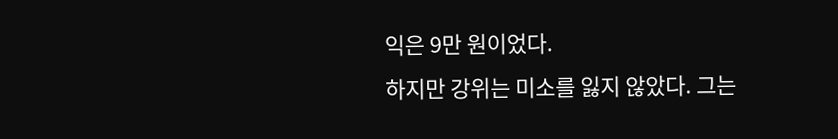익은 9만 원이었다.
하지만 강위는 미소를 잃지 않았다. 그는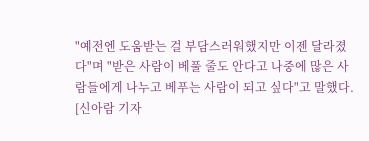"예전엔 도움받는 걸 부담스러워했지만 이젠 달라졌다"며 "받은 사람이 베풀 줄도 안다고 나중에 많은 사람들에게 나누고 베푸는 사람이 되고 싶다"고 말했다.
[신아람 기자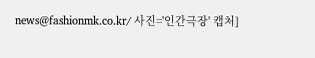news@fashionmk.co.kr/ 사진='인간극장' 캡처]